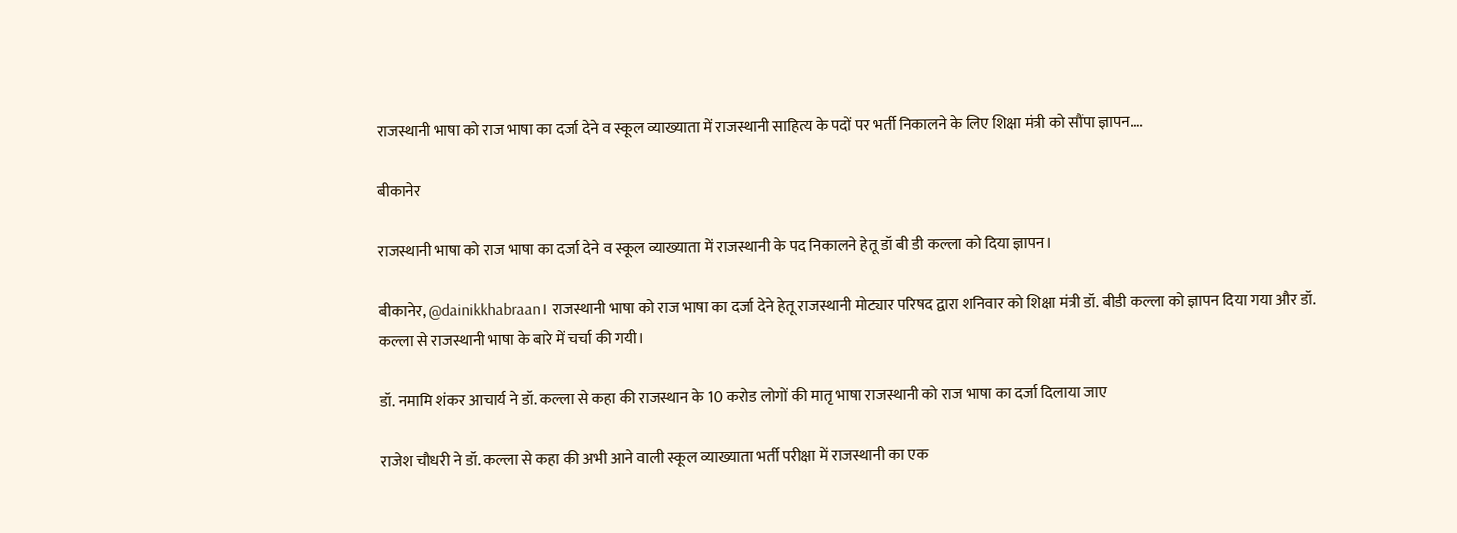राजस्थानी भाषा को राज भाषा का दर्जा देने व स्कूल व्याख्याता में राजस्थानी साहित्य के पदों पर भर्ती निकालने के लिए शिक्षा मंत्री को सौंपा ज्ञापन….

बीकानेर

राजस्थानी भाषा को राज भाषा का दर्जा देने व स्कूल व्याख्याता में राजस्थानी के पद निकालने हेतू डॉ बी डी कल्ला को दिया ज्ञापन।

बीकानेर, @dainikkhabraan। राजस्थानी भाषा को राज भाषा का दर्जा देने हेतू राजस्थानी मोट्यार परिषद द्वारा शनिवार को शिक्षा मंत्री डॉ. बीडी कल्ला को ज्ञापन दिया गया और डॉ. कल्ला से राजस्थानी भाषा के बारे में चर्चा की गयी।

डॉ. नमामि शंकर आचार्य ने डॉ. कल्ला से कहा की राजस्थान के 10 करोड लोगों की मातृ भाषा राजस्थानी को राज भाषा का दर्जा दिलाया जाए

राजेश चौधरी ने डॉ. कल्ला से कहा की अभी आने वाली स्कूल व्याख्याता भर्ती परीक्षा में राजस्थानी का एक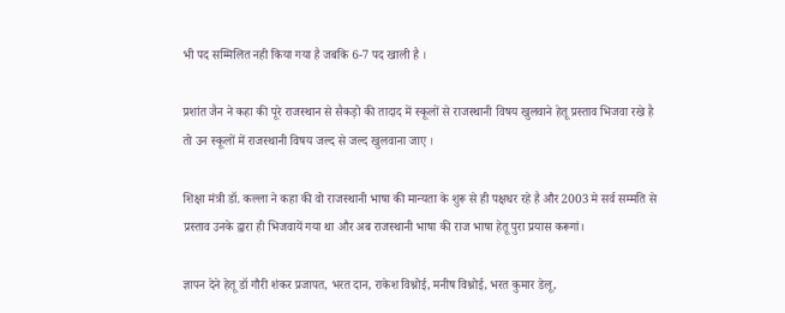भी पद सम्मिलित नही किया गया है जबकि 6-7 पद खाली है ।

प्रशांत जैन ने कहा की पूरे राजस्थान से सैकड़ो की तादाद में स्कूलों से राजस्थानी विषय खुलवाने हेतू प्रस्ताव भिजवा रखे है तो उन स्कूलों में राजस्थानी विषय जल्द से जल्द खुलवाना जाए ।

शिक्षा मंत्री डॉ. कल्ला ने कहा की वो राजस्थानी भाषा की मान्यता के शुरू से ही पक्षधर रहे है और 2003 मे सर्व सम्मति से प्रस्ताव उनके द्वारा ही भिजवायें गया था और अब राजस्थानी भाषा की राज भाषा हेतू पुरा प्रयास करूगां।

ज्ञापन देने हेतू डॉ गौरी शंकर प्रजापत, भरत दान, राकेश विश्नोई, मनीष विश्नोई, भरत कुमार डेलू,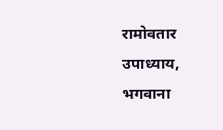रामोवतार उपाध्याय, भगवाना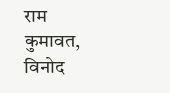राम कुमावत, विनोद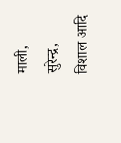माली, सुरेन्द्र, विशाल आदि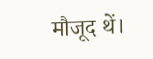मौजूद थें।